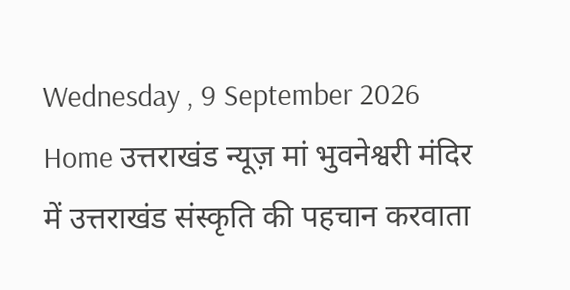Wednesday , 9 September 2026
Home उत्तराखंड न्यूज़ मां भुवनेश्वरी मंदिर में उत्तराखंड संस्कृति की पहचान करवाता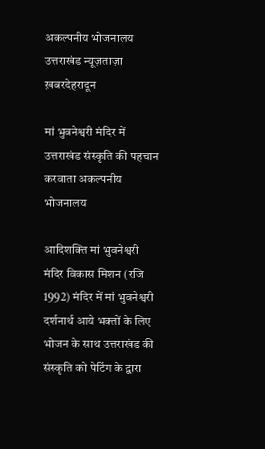अकल्पनीय भोजनालय
उत्तराखंड न्यूज़ताज़ा ख़बरदेहरादून

मां भुवनेश्वरी मंदिर में उत्तराखंड संस्कृति की पहचान करवाता अकल्पनीय भोजनालय

आदिशक्ति मां भुवनेश्वरी मंदिर विकास मिशन (रजि 1992) मंदिर में मां भुवनेश्वरी दर्शनार्थ आये भक्तों के लिए भोजन के साथ उत्तराखंड की संस्कृति को पेटिंग के द्वारा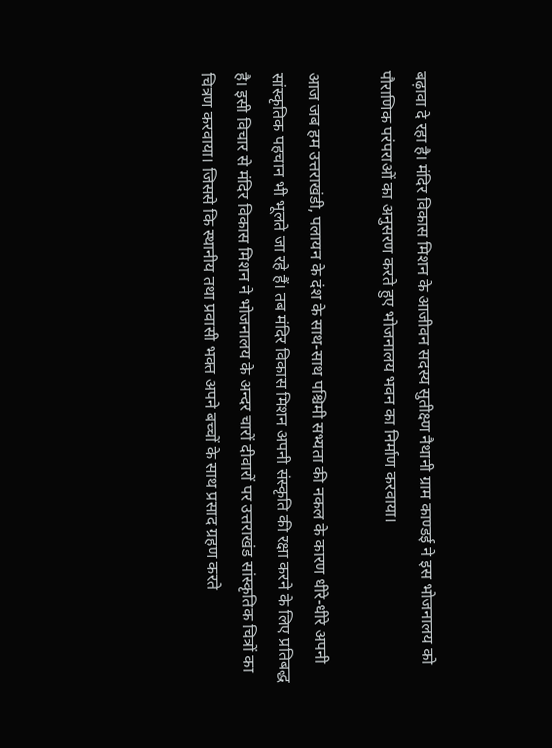बढ़ावा दे रहा है। मंदिर विकास मिशन के आजीवन सदस्य सुतीक्ष्ण नैथानी ग्राम काण्डई ने इस भोजनालय को पौराणिक परंपराओं का अनुसरण करते हुए भोजनालय भवन का निर्माण करवाया।

आज जब हम उत्तराखंडी, पलायन के दंश के साथ-साथ पश्चिमी सभ्यता की नकल के कारण धीरे-धीरे अपनी सांस्कृतिक पहचान भी भूलते जा रहे हैं। तब मंदिर विकास मिशन अपनी संस्कृति की रक्षा करने के लिए प्रतिबद्ध है। इसी विचार से मंदिर विकास मिशन ने भोजनालय के अन्दर चारों दीवारों पर उत्तराखंड सांस्कृतिक चित्रों का चित्रण करवाया। जिससे कि स्थानीय तथा प्रवासी भक्त अपने बच्चों के साथ प्रसाद ग्रहण करते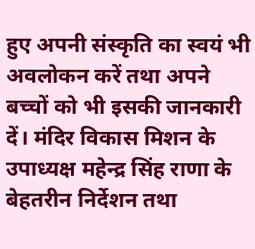हुए अपनी संस्कृति का स्वयं भी अवलोकन करें तथा अपने बच्चों को भी इसकी जानकारी दें। मंदिर विकास मिशन के उपाध्यक्ष महेन्द्र सिंह राणा के बेहतरीन निर्देशन तथा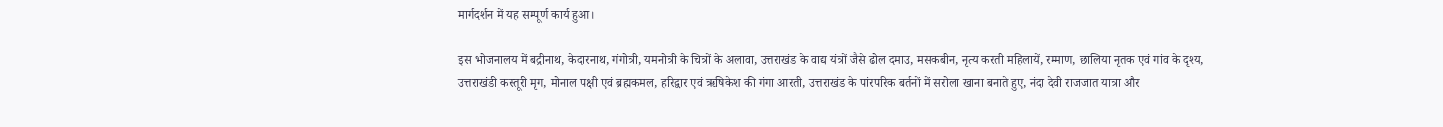मार्गदर्शन में यह सम्पूर्ण कार्य हुआ।

इस भोजनालय में बद्रीनाथ, केदारनाथ, गंगोत्री, यमनोत्री के चित्रों के अलावा, उत्तराखंड के वाद्य यंत्रों जैसे ढोल दमाउ, मसकबीन, नृत्य करती महिलायें, रम्माण, छालिया नृतक एवं गांव के दृश्य, उत्तराखंडी कस्तूरी मृग, मोनाल पक्षी एवं ब्रह्मकमल, हरिद्वार एवं ऋषिकेश की गंगा आरती, उत्तराखंड के पांरपरिक बर्तनों में सरोला खाना बनाते हुए, नंदा देवी राजजात यात्रा और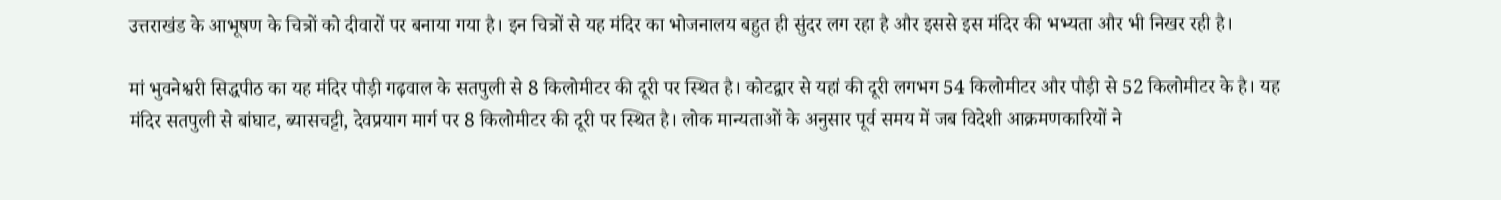उत्तराखंड के आभूषण के चित्रों को दीवारों पर बनाया गया है। इन चित्रों से यह मंदिर का भोजनालय बहुत ही सुंदर लग रहा है और इससे इस मंदिर की भभ्यता और भी निखर रही है।

मां भुवनेश्वरी सिद्धपीठ का यह मंदिर पौड़ी गढ़वाल के सतपुली से 8 किलोमीटर की दूरी पर स्थित है। कोटद्वार से यहां की दूरी लगभग 54 किलोमीटर और पौड़ी से 52 किलोमीटर के है। यह मंदिर सतपुली से बांघाट, ब्यासचट्टी, देवप्रयाग मार्ग पर 8 किलोमीटर की दूरी पर स्थित है। लोक मान्यताओं के अनुसार पूर्व समय में जब विदेशी आक्रमणकारियों ने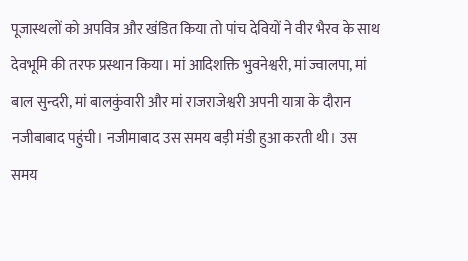पूजास्थलों को अपवित्र और खंडित किया तो पांच देवियों ने वीर भैरव के साथ देवभूमि की तरफ प्रस्थान किया। मां आदिशक्ति भुवनेश्वरी, मां ज्वालपा, मां बाल सुन्दरी, मां बालकुंवारी और मां राजराजेश्वरी अपनी यात्रा के दौरान नजीबाबाद पहुंची। नजीमाबाद उस समय बड़ी मंडी हुआ करती थी। उस समय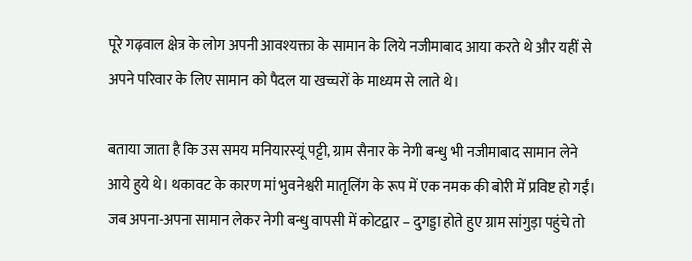पूरे गढ़वाल क्षेत्र के लोग अपनी आवश्यक्ता के सामान के लिये नजीमाबाद आया करते थे और यहीं से अपने परिवार के लिए सामान को पैदल या खच्चरों के माध्यम से लाते थे।

बताया जाता है कि उस समय मनियारस्यूं पट्टी, ग्राम सैनार के नेगी बन्धु भी नजीमाबाद सामान लेने आये हुये थे। थकावट के कारण मां भुवनेश्वरी मातृलिंग के रूप में एक नमक की बोरी में प्रविष्ट हो गईं। जब अपना-अपना सामान लेकर नेगी बन्धु वापसी में कोटद्वार – दुगड्डा होते हुए ग्राम सांगुड़ा पहुंचे तो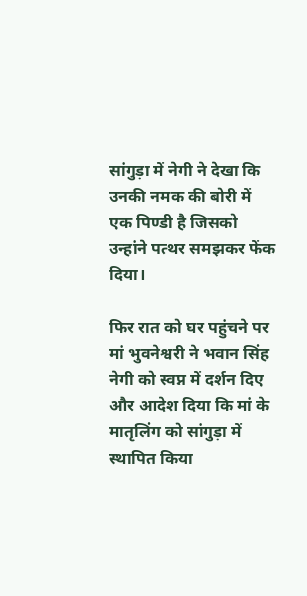सांगुड़ा में नेगी ने देखा कि उनकी नमक की बोरी में एक पिण्डी है जिसको उन्हांने पत्थर समझकर फेंक दिया।

फिर रात को घर पहुंचने पर मां भुवनेश्वरी ने भवान सिंह नेगी को स्वप्न में दर्शन दिए और आदेश दिया कि मां के मातृलिंग को सांगुड़ा में स्थापित किया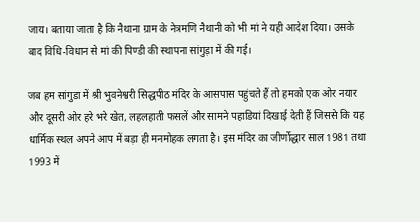जाय। बताया जाता है कि नैथाना ग्राम के नेत्रमणि नैथानी को भी मां ने यही आदेश दिया। उसके बाद विधि-विधान से मां की पिण्डी की स्थापना सांगुड़ा में की गई।

जब हम सांगुडा में श्री भुवनेश्वरी सिद्धपीठ मंदिर के आसपास पहुंचते हैं तो हमको एक ओर नयार और दूसरी ओर हरे भरे खेत, लहलहाती फसलें और सामने पहाडियां दिखाई देती हैं जिससे कि यह धार्मिक स्थल अपने आप में बड़ा ही मनमोहक लगता है। इस मंदिर का जीर्णोद्धार साल 1981 तथा 1993 में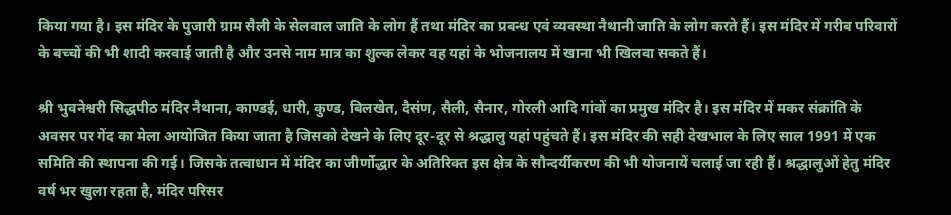किया गया है। इस मंदिर के पुजारी ग्राम सैली के सेलवाल जाति के लोग हैं तथा मंदिर का प्रबन्ध एवं व्यवस्था नैथानी जाति के लोग करते हैं। इस मंदिर में गरीब परिवारों के बच्चों की भी शादी करवाई जाती है और उनसे नाम मात्र का शुल्क लेकर वह यहां के भोजनालय में खाना भी खिलवा सकते हैं।

श्री भुवनेश्वरी सिद्धपीठ मंदिर नैथाना, काण्डई, धारी, कुण्ड, बिलखेत, दैसंण, सैली, सैनार, गोरली आदि गांवों का प्रमुख मंदिर है। इस मंदिर में मकर संक्रांति के अवसर पर गेंद का मेला आयोजित किया जाता है जिसको देखने के लिए दूर-दूर से श्रद्धालु यहां पहुंचते हैं। इस मंदिर की सही देखभाल के लिए साल 1991 में एक समिति की स्थापना की गई। जिसके तत्वाधान में मंदिर का जीर्णोद्धार के अतिरिक्त इस क्षेत्र के सौन्दर्यीकरण की भी योजनायें चलाई जा रही हैं। श्रद्धालुओं हेतु मंदिर वर्ष भर खुला रहता है, मंदिर परिसर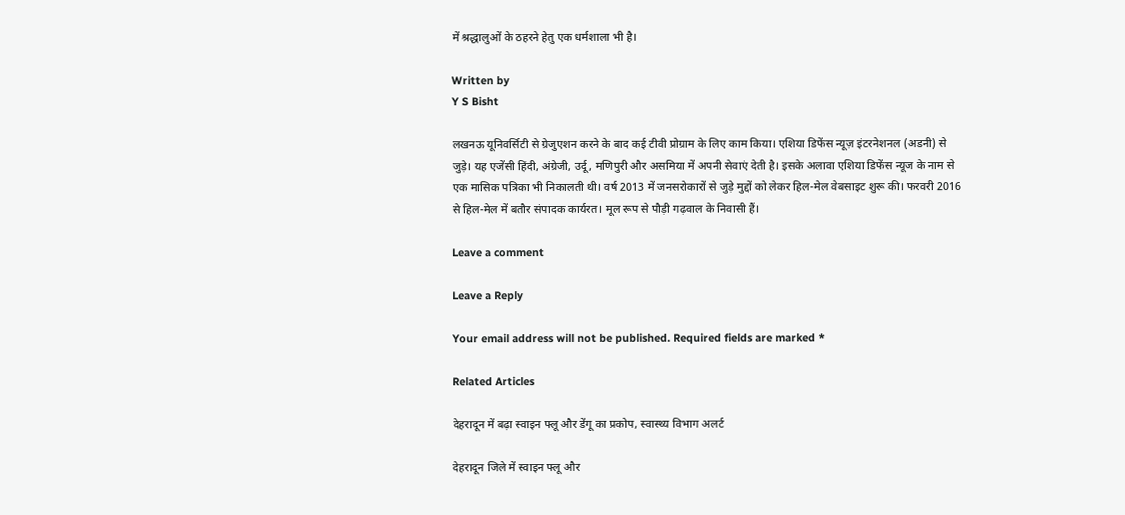में श्रद्धालुओं के ठहरने हेतु एक धर्मशाला भी है।

Written by
Y S Bisht

लखनऊ यूनिवर्सिटी से ग्रेजुएशन करने के बाद कई टीवी प्रोग्राम के लिए काम किया। एशिया डिफेंस न्यूज़ इंटरनेशनल (अडनी) से जुड़े। यह एजेंसी हिंदी, अंग्रेजी, उर्दू, मणिपुरी और असमिया में अपनी सेवाएं देती है। इसके अलावा एशिया डिफेंस न्यूज के नाम से एक मासिक पत्रिका भी निकालती थी। वर्ष 2013 में जनसरोकारों से जुड़े मुद्दों को लेकर हिल-मेल वेबसाइट शुरू की। फरवरी 2016 से हिल-मेल में बतौर संपादक कार्यरत। मूल रूप से पौड़ी गढ़वाल के निवासी हैं।

Leave a comment

Leave a Reply

Your email address will not be published. Required fields are marked *

Related Articles

देहरादून में बढ़ा स्वाइन फ्लू और डेंगू का प्रकोप, स्वास्थ्य विभाग अलर्ट

देहरादून जिले में स्वाइन फ्लू और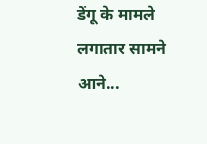डेंगू के मामले लगातार सामने आने...